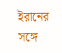ইরানের সঙ্গে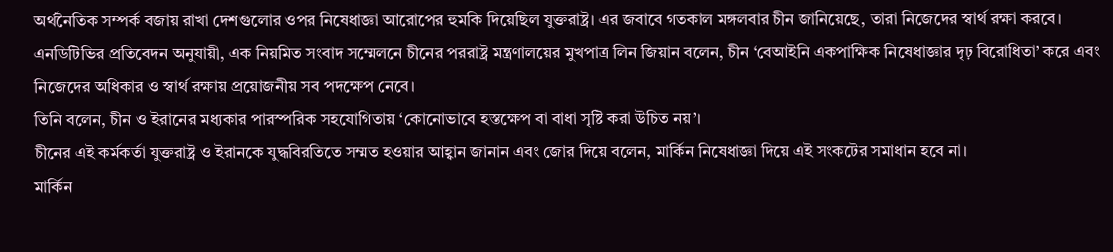অর্থনৈতিক সম্পর্ক বজায় রাখা দেশগুলোর ওপর নিষেধাজ্ঞা আরোপের হুমকি দিয়েছিল যুক্তরাষ্ট্র। এর জবাবে গতকাল মঙ্গলবার চীন জানিয়েছে, তারা নিজেদের স্বার্থ রক্ষা করবে।
এনডিটিভির প্রতিবেদন অনুযায়ী, এক নিয়মিত সংবাদ সম্মেলনে চীনের পররাষ্ট্র মন্ত্রণালয়ের মুখপাত্র লিন জিয়ান বলেন, চীন ‘বেআইনি একপাক্ষিক নিষেধাজ্ঞার দৃঢ় বিরোধিতা’ করে এবং নিজেদের অধিকার ও স্বার্থ রক্ষায় প্রয়োজনীয় সব পদক্ষেপ নেবে।
তিনি বলেন, চীন ও ইরানের মধ্যকার পারস্পরিক সহযোগিতায় ‘কোনোভাবে হস্তক্ষেপ বা বাধা সৃষ্টি করা উচিত নয়’।
চীনের এই কর্মকর্তা যুক্তরাষ্ট্র ও ইরানকে যুদ্ধবিরতিতে সম্মত হওয়ার আহ্বান জানান এবং জোর দিয়ে বলেন, মার্কিন নিষেধাজ্ঞা দিয়ে এই সংকটের সমাধান হবে না।
মার্কিন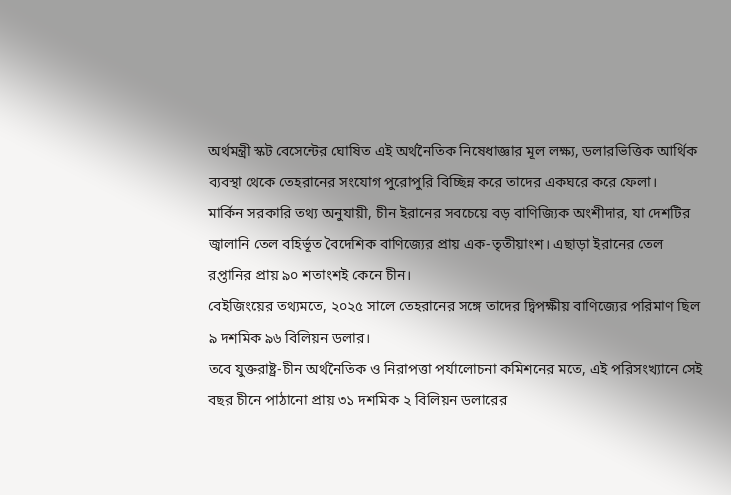অর্থমন্ত্রী স্কট বেসেন্টের ঘোষিত এই অর্থনৈতিক নিষেধাজ্ঞার মূল লক্ষ্য, ডলারভিত্তিক আর্থিক ব্যবস্থা থেকে তেহরানের সংযোগ পুরোপুরি বিচ্ছিন্ন করে তাদের একঘরে করে ফেলা।
মার্কিন সরকারি তথ্য অনুযায়ী, চীন ইরানের সবচেয়ে বড় বাণিজ্যিক অংশীদার, যা দেশটির জ্বালানি তেল বহির্ভূত বৈদেশিক বাণিজ্যের প্রায় এক-তৃতীয়াংশ। এছাড়া ইরানের তেল রপ্তানির প্রায় ৯০ শতাংশই কেনে চীন।
বেইজিংয়ের তথ্যমতে, ২০২৫ সালে তেহরানের সঙ্গে তাদের দ্বিপক্ষীয় বাণিজ্যের পরিমাণ ছিল ৯ দশমিক ৯৬ বিলিয়ন ডলার।
তবে যুক্তরাষ্ট্র-চীন অর্থনৈতিক ও নিরাপত্তা পর্যালোচনা কমিশনের মতে, এই পরিসংখ্যানে সেই বছর চীনে পাঠানো প্রায় ৩১ দশমিক ২ বিলিয়ন ডলারের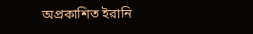অপ্রকাশিত ইরানি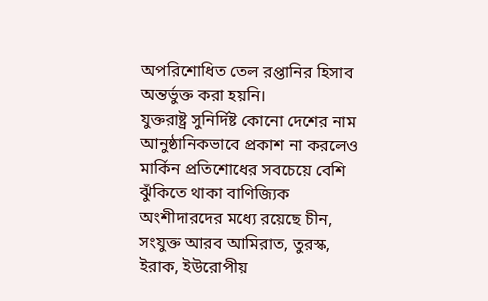অপরিশোধিত তেল রপ্তানির হিসাব অন্তর্ভুক্ত করা হয়নি।
যুক্তরাষ্ট্র সুনির্দিষ্ট কোনো দেশের নাম আনুষ্ঠানিকভাবে প্রকাশ না করলেও মার্কিন প্রতিশোধের সবচেয়ে বেশি ঝুঁকিতে থাকা বাণিজ্যিক অংশীদারদের মধ্যে রয়েছে চীন, সংযুক্ত আরব আমিরাত, তুরস্ক, ইরাক, ইউরোপীয়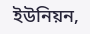ইউনিয়ন,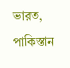ভারত, পাকিস্তান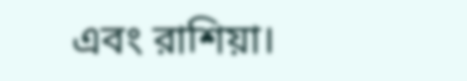এবং রাশিয়া।